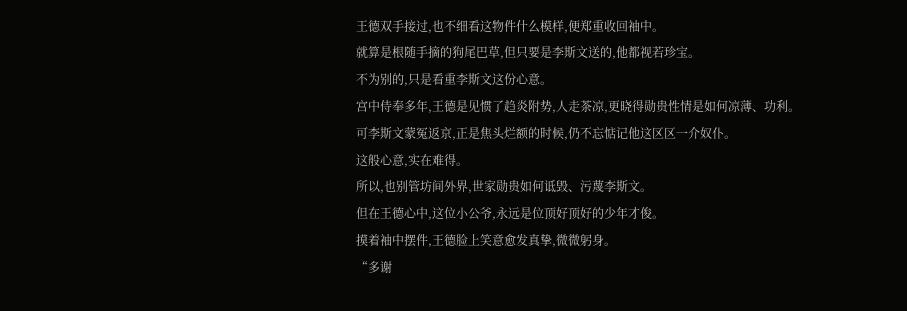王德双手接过,也不细看这物件什么模样,便郑重收回袖中。
就算是根随手摘的狗尾巴草,但只要是李斯文送的,他都视若珍宝。
不为别的,只是看重李斯文这份心意。
宫中侍奉多年,王德是见惯了趋炎附势,人走茶凉,更晓得勋贵性情是如何凉薄、功利。
可李斯文蒙冤返京,正是焦头烂额的时候,仍不忘惦记他这区区一介奴仆。
这般心意,实在难得。
所以,也别管坊间外界,世家勋贵如何诋毁、污蔑李斯文。
但在王德心中,这位小公爷,永远是位顶好顶好的少年才俊。
摸着袖中摆件,王德脸上笑意愈发真挚,微微躬身。
“多谢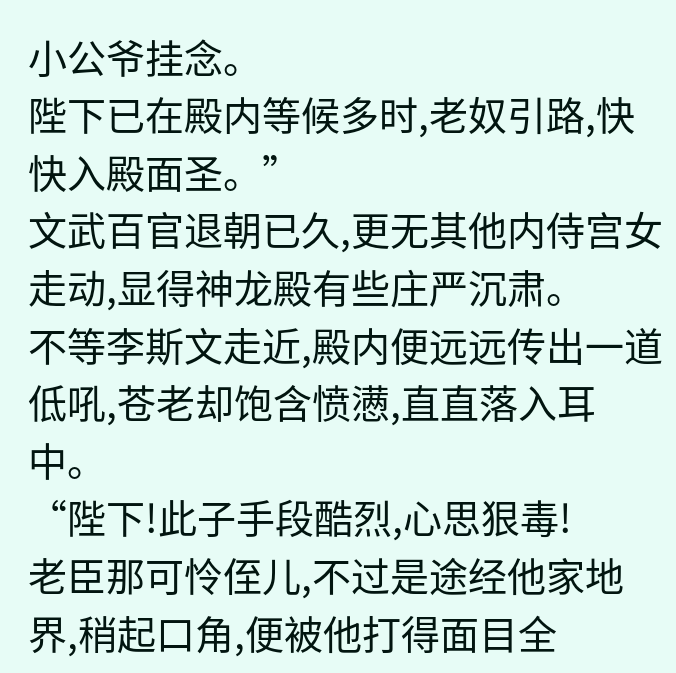小公爷挂念。
陛下已在殿内等候多时,老奴引路,快快入殿面圣。”
文武百官退朝已久,更无其他内侍宫女走动,显得神龙殿有些庄严沉肃。
不等李斯文走近,殿内便远远传出一道低吼,苍老却饱含愤懑,直直落入耳中。
“陛下!此子手段酷烈,心思狠毒!
老臣那可怜侄儿,不过是途经他家地界,稍起口角,便被他打得面目全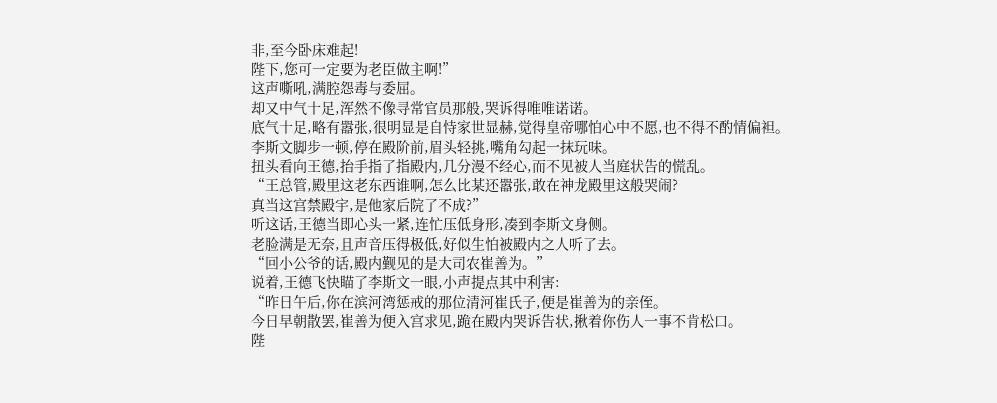非,至今卧床难起!
陛下,您可一定要为老臣做主啊!”
这声嘶吼,满腔怨毒与委屈。
却又中气十足,浑然不像寻常官员那般,哭诉得唯唯诺诺。
底气十足,略有嚣张,很明显是自恃家世显赫,觉得皇帝哪怕心中不愿,也不得不酌情偏袒。
李斯文脚步一顿,停在殿阶前,眉头轻挑,嘴角勾起一抹玩味。
扭头看向王德,抬手指了指殿内,几分漫不经心,而不见被人当庭状告的慌乱。
“王总管,殿里这老东西谁啊,怎么比某还嚣张,敢在神龙殿里这般哭闹?
真当这宫禁殿宇,是他家后院了不成?”
听这话,王德当即心头一紧,连忙压低身形,凑到李斯文身侧。
老脸满是无奈,且声音压得极低,好似生怕被殿内之人听了去。
“回小公爷的话,殿内觐见的是大司农崔善为。”
说着,王德飞快瞄了李斯文一眼,小声提点其中利害:
“昨日午后,你在滨河湾惩戒的那位清河崔氏子,便是崔善为的亲侄。
今日早朝散罢,崔善为便入宫求见,跪在殿内哭诉告状,揪着你伤人一事不肯松口。
陛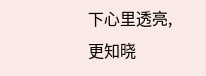下心里透亮,更知晓